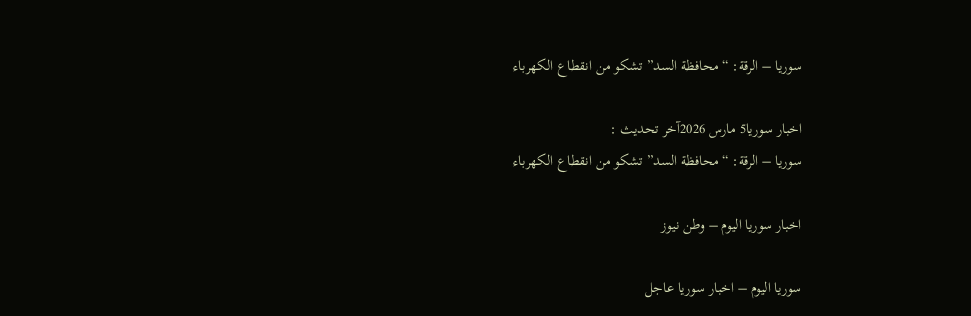سوريا – الرقة: “محافظة السد” تشكو من انقطاع الكهرباء

اخبار سوريا5 مارس 2026آخر تحديث :
سوريا – الرقة: “محافظة السد” تشكو من انقطاع الكهرباء

اخبار سوريا اليوم – وطن نيوز

سوريا اليوم – اخبار سوريا عاجل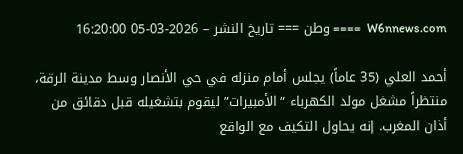W6nnews.com  ==== وطن === تاريخ النشر – 2026-03-05 16:20:00

أحمد العلي (35 عاماً) يجلس أمام منزله في حي الأنصار وسط مدينة الرقة، منتظراً مشغل مولد الكهرباء “الأمبيرات” ليقوم بتشغيله قبل دقائق من أذان المغرب. إنه يحاول التكيف مع الواقع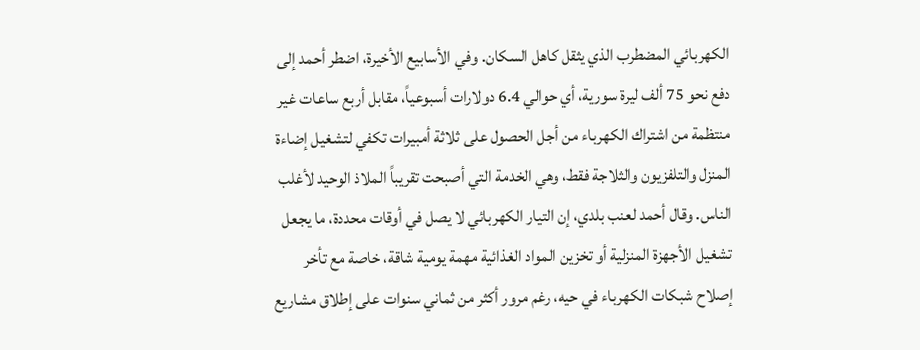الكهربائي المضطرب الذي يثقل كاهل السكان. وفي الأسابيع الأخيرة، اضطر أحمد إلى دفع نحو 75 ألف ليرة سورية، أي حوالي 6.4 دولارات أسبوعياً، مقابل أربع ساعات غير منتظمة من اشتراك الكهرباء من أجل الحصول على ثلاثة أمبيرات تكفي لتشغيل إضاءة المنزل والتلفزيون والثلاجة فقط، وهي الخدمة التي أصبحت تقريباً الملاذ الوحيد لأغلب الناس. وقال أحمد لعنب بلدي، إن التيار الكهربائي لا يصل في أوقات محددة، ما يجعل تشغيل الأجهزة المنزلية أو تخزين المواد الغذائية مهمة يومية شاقة، خاصة مع تأخر إصلاح شبكات الكهرباء في حيه، رغم مرور أكثر من ثماني سنوات على إطلاق مشاريع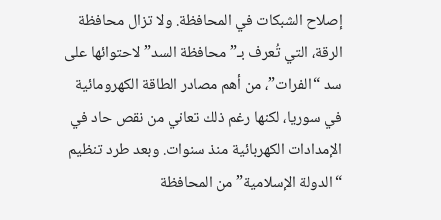إصلاح الشبكات في المحافظة. ولا تزال محافظة الرقة، التي تُعرف بـ”محافظة السد” لاحتوائها على سد “الفرات”، من أهم مصادر الطاقة الكهرومائية في سوريا، لكنها رغم ذلك تعاني من نقص حاد في الإمدادات الكهربائية منذ سنوات. وبعد طرد تنظيم “الدولة الإسلامية” من المحافظة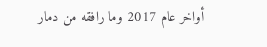أواخر عام 2017 وما رافقه من دمار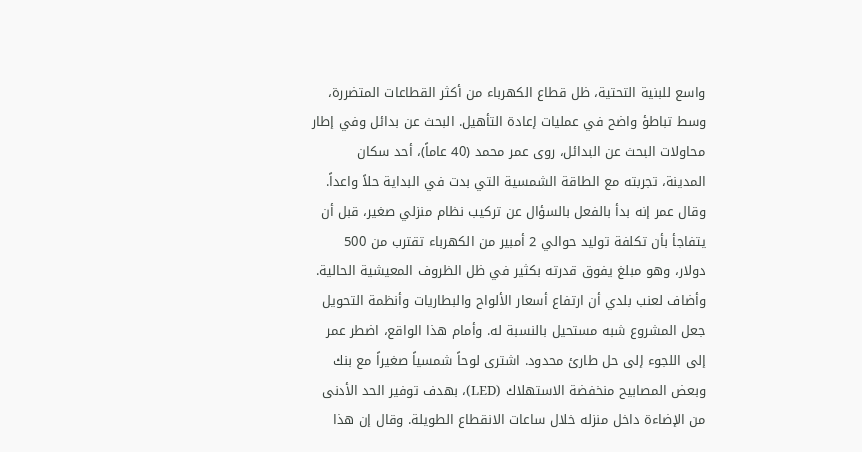واسع للبنية التحتية، ظل قطاع الكهرباء من أكثر القطاعات المتضررة، وسط تباطؤ واضح في عمليات إعادة التأهيل. البحث عن بدائل وفي إطار محاولات البحث عن البدائل، روى عمر محمد (40 عاماً)، أحد سكان المدينة، تجربته مع الطاقة الشمسية التي بدت في البداية حلاً واعداً. وقال عمر إنه بدأ بالفعل بالسؤال عن تركيب نظام منزلي صغير، قبل أن يتفاجأ بأن تكلفة توليد حوالي 2 أمبير من الكهرباء تقترب من 500 دولار، وهو مبلغ يفوق قدرته بكثير في ظل الظروف المعيشية الحالية. وأضاف لعنب بلدي أن ارتفاع أسعار الألواح والبطاريات وأنظمة التحويل جعل المشروع شبه مستحيل بالنسبة له. وأمام هذا الواقع، اضطر عمر إلى اللجوء إلى حل طارئ محدود. اشترى لوحاً شمسياً صغيراً مع بنك وبعض المصابيح منخفضة الاستهلاك (LED)، بهدف توفير الحد الأدنى من الإضاءة داخل منزله خلال ساعات الانقطاع الطويلة. وقال إن هذا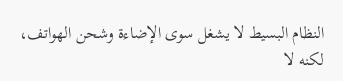النظام البسيط لا يشغل سوى الإضاءة وشحن الهواتف، لكنه لا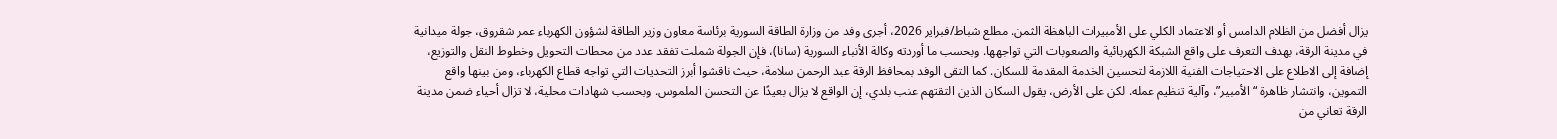يزال أفضل من الظلام الدامس أو الاعتماد الكلي على الأمبيرات الباهظة الثمن. مطلع شباط/فبراير 2026، أجرى وفد من وزارة الطاقة السورية برئاسة معاون وزير الطاقة لشؤون الكهرباء عمر شقروق، جولة ميدانية في مدينة الرقة، بهدف التعرف على واقع الشبكة الكهربائية والصعوبات التي تواجهها. وبحسب ما أوردته وكالة الأنباء السورية (سانا)، فإن الجولة شملت تفقد عدد من محطات التحويل وخطوط النقل والتوزيع، إضافة إلى الاطلاع على الاحتياجات الفنية اللازمة لتحسين الخدمة المقدمة للسكان. كما التقى الوفد بمحافظ الرقة عبد الرحمن سلامة، حيث ناقشوا أبرز التحديات التي تواجه قطاع الكهرباء، ومن بينها واقع التموين، وانتشار ظاهرة “الأمبير”، وآلية تنظيم عمله. لكن على الأرض، يقول السكان الذين التقتهم عنب بلدي، إن الواقع لا يزال بعيدًا عن التحسن الملموس. وبحسب شهادات محلية، لا تزال أحياء ضمن مدينة الرقة تعاني من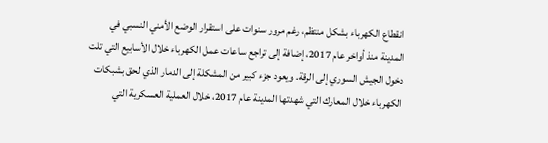انقطاع الكهرباء بشكل منتظم، رغم مرور سنوات على استقرار الوضع الأمني النسبي في المدينة منذ أواخر عام 2017، إضافة إلى تراجع ساعات عمل الكهرباء خلال الأسابيع التي تلت دخول الجيش السوري إلى الرقة. ويعود جزء كبير من المشكلة إلى الدمار الذي لحق بشبكات الكهرباء خلال المعارك التي شهدتها المدينة عام 2017، خلال العملية العسكرية التي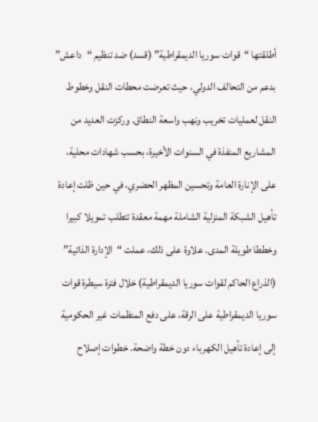أطلقتها “قوات سوريا الديمقراطية” (قسد) ضد تنظيم “داعش” بدعم من التحالف الدولي، حيث تعرضت محطات النقل وخطوط النقل لعمليات تخريب ونهب واسعة النطاق. وركزت العديد من المشاريع المنفذة في السنوات الأخيرة، بحسب شهادات محلية، على الإنارة العامة وتحسين المظهر الحضري، في حين ظلت إعادة تأهيل الشبكة المنزلية الشاملة مهمة معقدة تتطلب تمويلا كبيرا وخططا طويلة المدى. علاوة على ذلك، عملت “الإدارة الذاتية” (الذراع الحاكم لقوات سوريا الديمقراطية) خلال فترة سيطرة قوات سوريا الديمقراطية على الرقة، على دفع المنظمات غير الحكومية إلى إعادة تأهيل الكهرباء دون خطة واضحة. خطوات إصلاح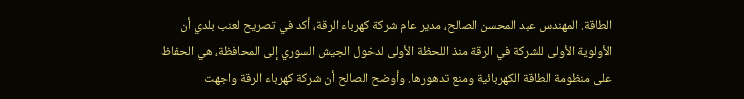الطاقة. المهندس عبد المحسن الصالح، مدير عام شركة كهرباء الرقة، أكد في تصريح لعنب بلدي أن الأولوية الأولى للشركة في الرقة منذ اللحظة الأولى لدخول الجيش السوري إلى المحافظة، هي الحفاظ على منظومة الطاقة الكهربائية ومنع تدهورها. وأوضح الصالح أن شركة كهرباء الرقة واجهت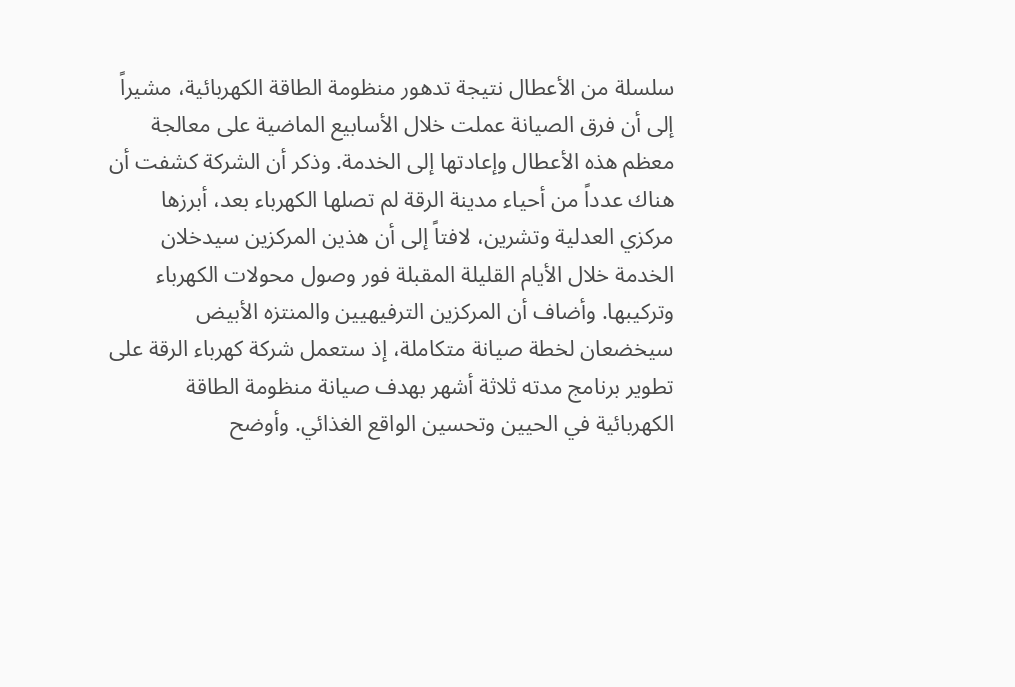سلسلة من الأعطال نتيجة تدهور منظومة الطاقة الكهربائية، مشيراً إلى أن فرق الصيانة عملت خلال الأسابيع الماضية على معالجة معظم هذه الأعطال وإعادتها إلى الخدمة. وذكر أن الشركة كشفت أن هناك عدداً من أحياء مدينة الرقة لم تصلها الكهرباء بعد، أبرزها مركزي العدلية وتشرين، لافتاً إلى أن هذين المركزين سيدخلان الخدمة خلال الأيام القليلة المقبلة فور وصول محولات الكهرباء وتركيبها. وأضاف أن المركزين الترفيهيين والمنتزه الأبيض سيخضعان لخطة صيانة متكاملة، إذ ستعمل شركة كهرباء الرقة على تطوير برنامج مدته ثلاثة أشهر بهدف صيانة منظومة الطاقة الكهربائية في الحيين وتحسين الواقع الغذائي. وأوضح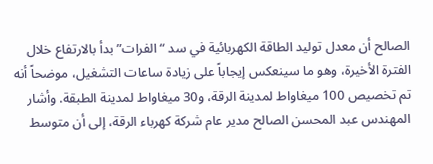الصالح أن معدل توليد الطاقة الكهربائية في سد “الفرات” بدأ بالارتفاع خلال الفترة الأخيرة، وهو ما سينعكس إيجاباً على زيادة ساعات التشغيل، موضحاً أنه تم تخصيص 100 ميغاواط لمدينة الرقة، و30 ميغاواط لمدينة الطبقة. وأشار المهندس عبد المحسن الصالح مدير عام شركة كهرباء الرقة، إلى أن متوسط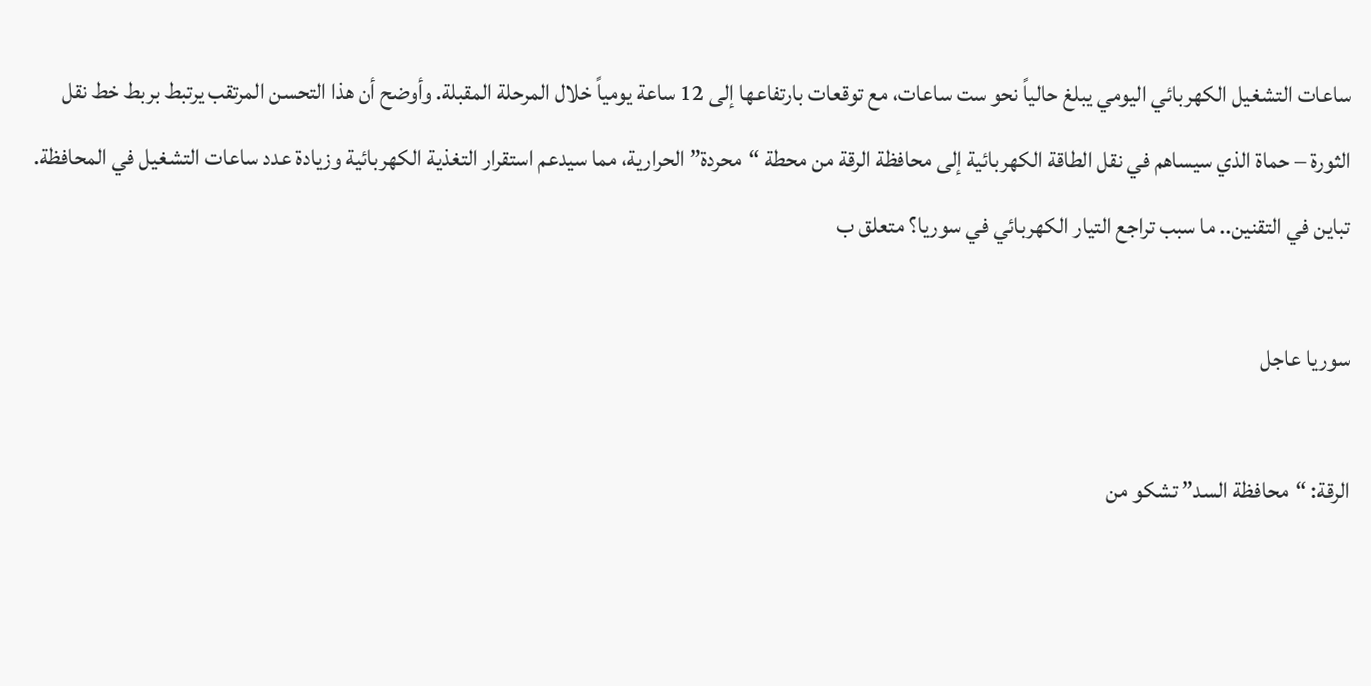ساعات التشغيل الكهربائي اليومي يبلغ حالياً نحو ست ساعات، مع توقعات بارتفاعها إلى 12 ساعة يومياً خلال المرحلة المقبلة. وأوضح أن هذا التحسن المرتقب يرتبط بربط خط نقل الثورة – حماة الذي سيساهم في نقل الطاقة الكهربائية إلى محافظة الرقة من محطة “محردة” الحرارية، مما سيدعم استقرار التغذية الكهربائية وزيادة عدد ساعات التشغيل في المحافظة. تباين في التقنين.. ما سبب تراجع التيار الكهربائي في سوريا؟ متعلق ب

سوريا عاجل

الرقة: “محافظة السد” تشكو من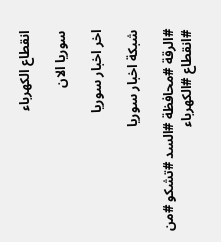انقطاع الكهرباء

سوريا الان

اخر اخبار سوريا

شبكة اخبار سوريا

#الرقة #محافظة #السد #تشكو #من #انقطاع #الكهرباء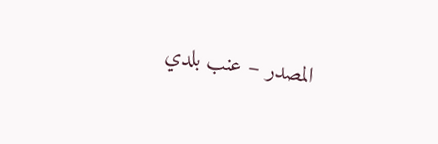المصدر – عنب بلدي